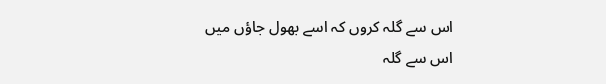اس سے گلہ کروں کہ اسے بھول جاؤں میں
اس سے گلہ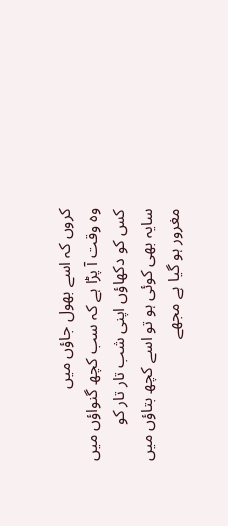کروں کہ اسے بھول جاؤں میں
وہ وقت آ پڑا ہے کہ سب کچھ گنواؤں میں
کس کو دکھاؤں اپنی شب تار تار کو
سایہ بھی کوئی ہو تو اسے کچھ بتاؤں میں
مغرور ہو گیا ہے مجھے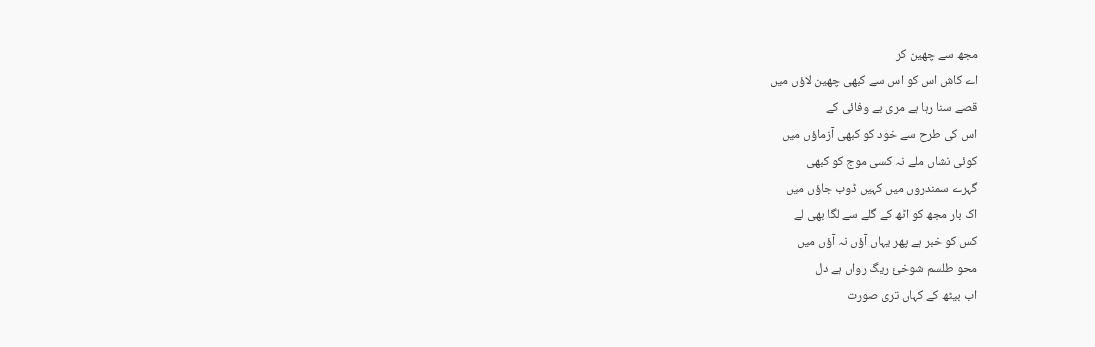مجھ سے چھین کر
اے کاش اس کو اس سے کبھی چھین لاؤں میں
قصے سنا رہا ہے مری بے وفائی کے
اس کی طرح سے خود کو کبھی آزماؤں میں
کوئی نشاں ملے نہ کسی موج کو کبھی
گہرے سمندروں میں کہیں ڈوب جاؤں میں
اک بار مجھ کو اٹھ کے گلے سے لگا بھی لے
کس کو خبر ہے پھر یہاں آؤں نہ آؤں میں
محو طلسم شوخیٔ ریگ رواں ہے دل
اب بیٹھ کے کہاں تری صورت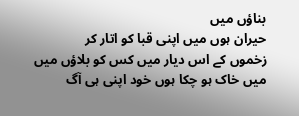بناؤں میں
حیران ہوں میں اپنی قبا کو اتار کر
زخموں کے اس دیار میں کس کو بلاؤں میں
میں خاک ہو چکا ہوں خود اپنی ہی آگ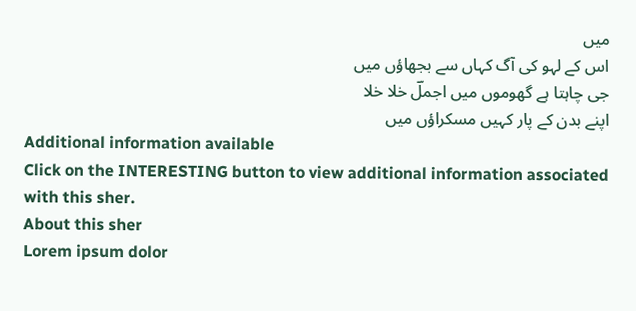میں
اس کے لہو کی آگ کہاں سے بجھاؤں میں
جی چاہتا ہے گھوموں میں اجملؔ خلا خلا
اپنے بدن کے پار کہیں مسکراؤں میں
Additional information available
Click on the INTERESTING button to view additional information associated with this sher.
About this sher
Lorem ipsum dolor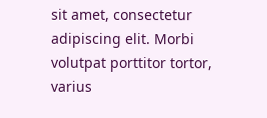sit amet, consectetur adipiscing elit. Morbi volutpat porttitor tortor, varius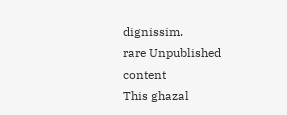dignissim.
rare Unpublished content
This ghazal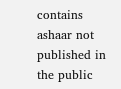contains ashaar not published in the public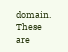domain. These are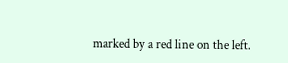marked by a red line on the left.